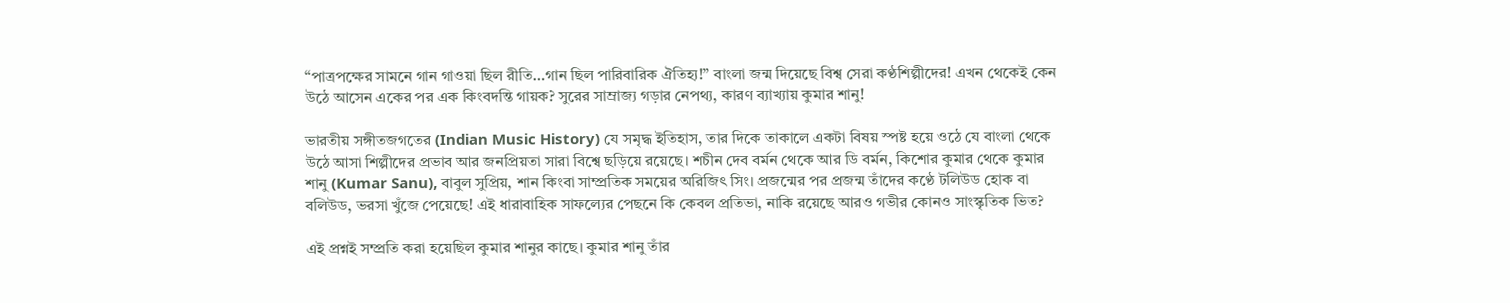“পাত্রপক্ষের সামনে গান গাওয়া ছিল রীতি…গান ছিল পারিবারিক ঐতিহ্য!” বাংলা জন্ম দিয়েছে বিশ্ব সেরা কণ্ঠশিল্পীদের! এখন থেকেই কেন উঠে আসেন একের পর এক কিংবদন্তি গায়ক? সুরের সাম্রাজ্য গড়ার নেপথ্য, কারণ ব্যাখ্যায় কুমার শানু!

ভারতীয় সঙ্গীতজগতের (Indian Music History) যে সমৃদ্ধ ইতিহাস, তার দিকে তাকালে একটা বিষয় স্পষ্ট হয়ে ওঠে যে বাংলা থেকে উঠে আসা শিল্পীদের প্রভাব আর জনপ্রিয়তা সারা বিশ্বে ছড়িয়ে রয়েছে। শচীন দেব বর্মন থেকে আর ডি বর্মন, কিশোর কুমার থেকে কুমার শানু (Kumar Sanu), বাবুল সুপ্রিয়, শান কিংবা সাম্প্রতিক সময়ের অরিজিৎ সিং। প্রজন্মের পর প্রজন্ম তাঁদের কণ্ঠে টলিউড হোক বা বলিউড, ভরসা খুঁজে পেয়েছে! এই ধারাবাহিক সাফল্যের পেছনে কি কেবল প্রতিভা, নাকি রয়েছে আরও গভীর কোনও সাংস্কৃতিক ভিত?

এই প্রশ্নই সম্প্রতি করা হয়েছিল কুমার শানুর কাছে। কুমার শানু তাঁর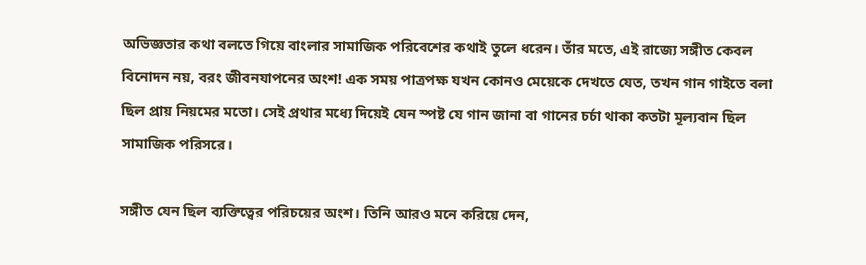অভিজ্ঞতার কথা বলতে গিয়ে বাংলার সামাজিক পরিবেশের কথাই তুলে ধরেন। তাঁর মতে, এই রাজ্যে সঙ্গীত কেবল বিনোদন নয়, বরং জীবনযাপনের অংশ! এক সময় পাত্রপক্ষ যখন কোনও মেয়েকে দেখতে যেত, তখন গান গাইতে বলা ছিল প্রায় নিয়মের মতো। সেই প্রথার মধ্যে দিয়েই যেন স্পষ্ট যে গান জানা বা গানের চর্চা থাকা কতটা মূল্যবান ছিল সামাজিক পরিসরে।

সঙ্গীত যেন ছিল ব্যক্তিত্বের পরিচয়ের অংশ। তিনি আরও মনে করিয়ে দেন,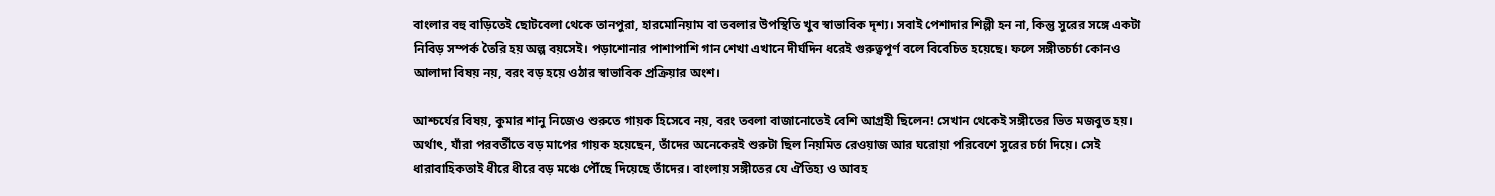বাংলার বহু বাড়িতেই ছোটবেলা থেকে তানপুরা, হারমোনিয়াম বা তবলার উপস্থিতি খুব স্বাভাবিক দৃশ্য। সবাই পেশাদার শিল্পী হন না, কিন্তু সুরের সঙ্গে একটা নিবিড় সম্পর্ক তৈরি হয় অল্প বয়সেই। পড়াশোনার পাশাপাশি গান শেখা এখানে দীর্ঘদিন ধরেই গুরুত্বপূর্ণ বলে বিবেচিত হয়েছে। ফলে সঙ্গীতচর্চা কোনও আলাদা বিষয় নয়, বরং বড় হয়ে ওঠার স্বাভাবিক প্রক্রিয়ার অংশ।

আশ্চর্যের বিষয়, কুমার শানু নিজেও শুরুতে গায়ক হিসেবে নয়, বরং তবলা বাজানোতেই বেশি আগ্রহী ছিলেন! সেখান থেকেই সঙ্গীতের ভিত মজবুত হয়। অর্থাৎ, যাঁরা পরবর্তীতে বড় মাপের গায়ক হয়েছেন, তাঁদের অনেকেরই শুরুটা ছিল নিয়মিত রেওয়াজ আর ঘরোয়া পরিবেশে সুরের চর্চা দিয়ে। সেই ধারাবাহিকতাই ধীরে ধীরে বড় মঞ্চে পৌঁছে দিয়েছে তাঁদের। বাংলায় সঙ্গীতের যে ঐতিহ্য ও আবহ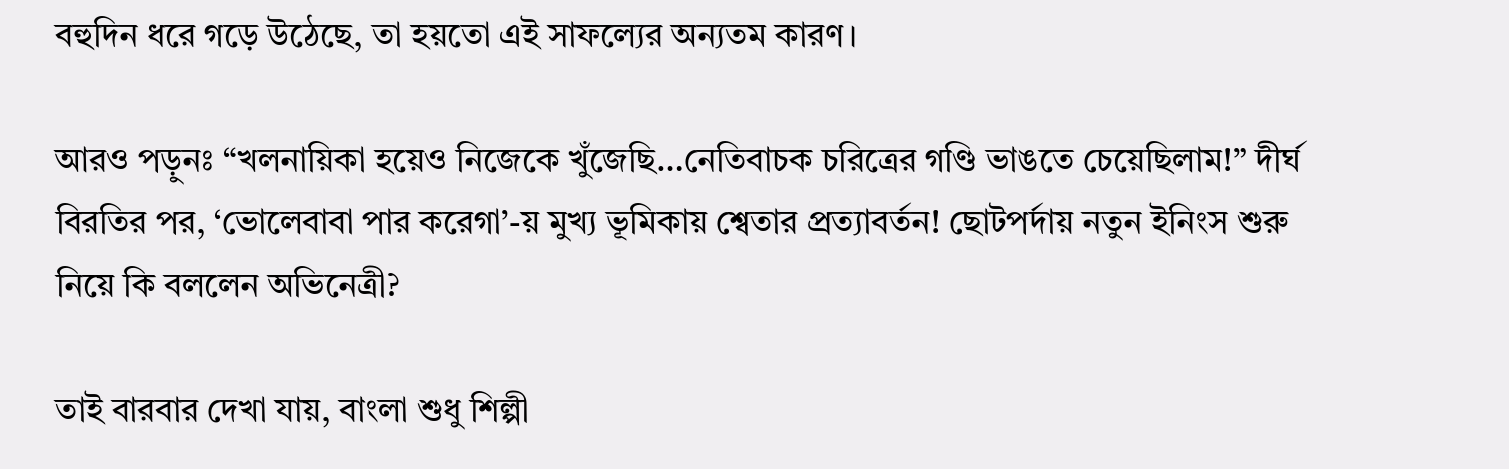বহুদিন ধরে গড়ে উঠেছে, তা হয়তো এই সাফল্যের অন্যতম কারণ।

আরও পড়ুনঃ “খলনায়িকা হয়েও নিজেকে খুঁজেছি…নেতিবাচক চরিত্রের গণ্ডি ভাঙতে চেয়েছিলাম!” দীর্ঘ বিরতির পর, ‘ভোলেবাবা পার করেগা’-য় মুখ্য ভূমিকায় শ্বেতার প্রত্যাবর্তন! ছোটপর্দায় নতুন ইনিংস শুরু নিয়ে কি বললেন অভিনেত্রী?

তাই বারবার দেখা যায়, বাংলা শুধু শিল্পী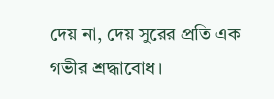দেয় না, দেয় সুরের প্রতি এক গভীর শ্রদ্ধাবোধ।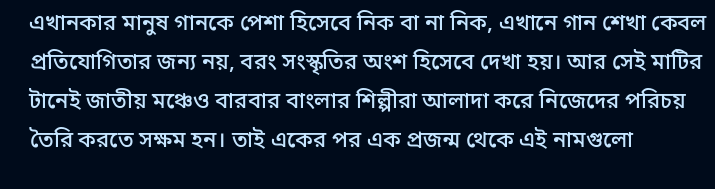এখানকার মানুষ গানকে পেশা হিসেবে নিক বা না নিক, এখানে গান শেখা কেবল প্রতিযোগিতার জন্য নয়, বরং সংস্কৃতির অংশ হিসেবে দেখা হয়। আর সেই মাটির টানেই জাতীয় মঞ্চেও বারবার বাংলার শিল্পীরা আলাদা করে নিজেদের পরিচয় তৈরি করতে সক্ষম হন। তাই একের পর এক প্রজন্ম থেকে এই নামগুলো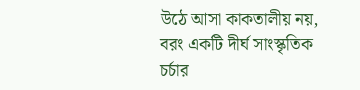উঠে আসা কাকতালীয় নয়, বরং একটি দীর্ঘ সাংস্কৃতিক চর্চার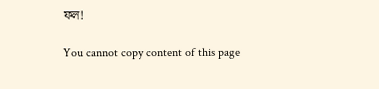ফল!

You cannot copy content of this page